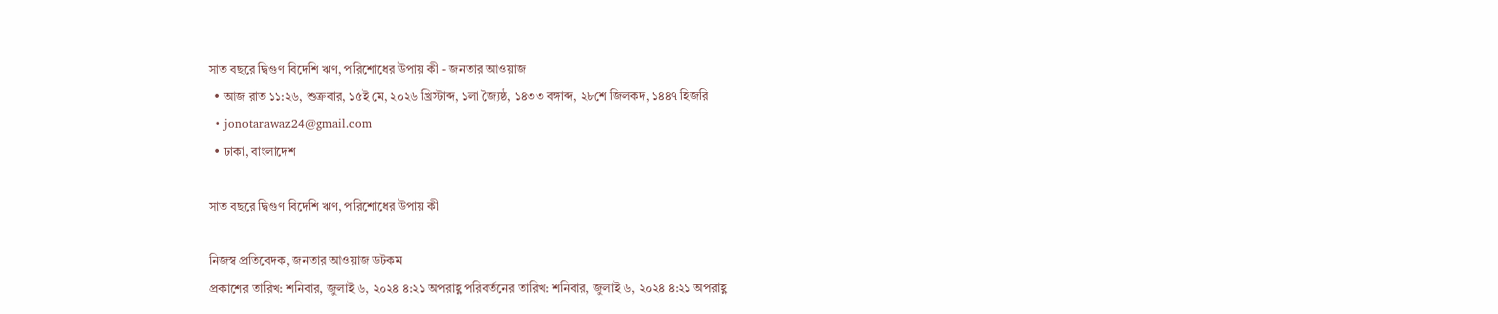সাত বছরে দ্বিগুণ বিদেশি ঋণ, পরিশোধের উপায় কী - জনতার আওয়াজ
  • আজ রাত ১১:২৬, শুক্রবার, ১৫ই মে, ২০২৬ খ্রিস্টাব্দ, ১লা জ্যৈষ্ঠ, ১৪৩৩ বঙ্গাব্দ, ২৮শে জিলকদ, ১৪৪৭ হিজরি
  • jonotarawaz24@gmail.com
  • ঢাকা, বাংলাদেশ

সাত বছরে দ্বিগুণ বিদেশি ঋণ, পরিশোধের উপায় কী

নিজস্ব প্রতিবেদক, জনতার আওয়াজ ডটকম
প্রকাশের তারিখ: শনিবার, জুলাই ৬, ২০২৪ ৪:২১ অপরাহ্ণ পরিবর্তনের তারিখ: শনিবার, জুলাই ৬, ২০২৪ ৪:২১ অপরাহ্ণ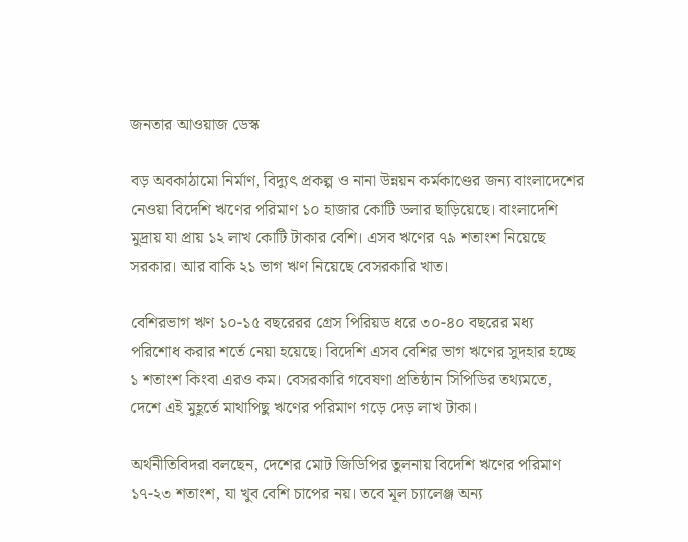জনতার আওয়াজ ডেস্ক

বড় অবকাঠামো নির্মাণ, বিদ্যুৎ প্রকল্প ও নানা উন্নয়ন কর্মকাণ্ডের জন্য বাংলাদেশের নেওয়া বিদেশি ঋণের পরিমাণ ১০ হাজার কোটি ডলার ছাড়িয়েছে। বাংলাদেশি মুদ্রায় যা প্রায় ১২ লাখ কোটি টাকার বেশি। এসব ঋণের ৭৯ শতাংশ নিয়েছে সরকার। আর বাকি ২১ ভাগ ঋণ নিয়েছে বেসরকারি খাত।

বেশিরভাগ ঋণ ১০-১৫ বছরেরর গ্রেস পিরিয়ড ধরে ৩০-৪০ বছরের মধ্য পরিশোধ করার শর্তে নেয়া হয়েছে। বিদেশি এসব বেশির ভাগ ঋণের সুদহার হচ্ছে ১ শতাংশ কিংবা এরও কম। বেসরকারি গবেষণা প্রতিষ্ঠান সিপিডির তথ্যমতে, দেশে এই মুহূর্তে মাথাপিছু ঋণের পরিমাণ গড়ে দেড় লাখ টাকা।

অর্থনীতিবিদরা বলছেন, দেশের মোট জিডিপির তুলনায় বিদেশি ঋণের পরিমাণ ১৭-২৩ শতাংশ, যা খুব বেশি চাপের নয়। তবে মূল চ্যালেঞ্জ অন্য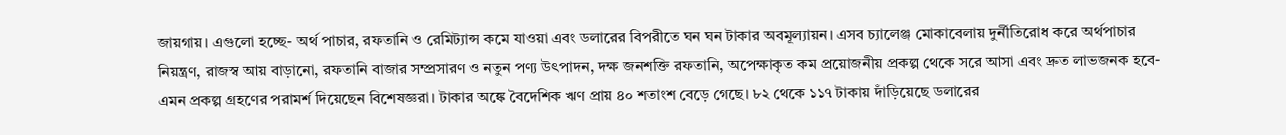জায়গায়। এগুলো হচ্ছে- অর্থ পাচার, রফতানি ও রেমিট্যান্স কমে যাওয়া এবং ডলারের বিপরীতে ঘন ঘন টাকার অবমূল্যায়ন। এসব চ্যালেঞ্জ মোকাবেলায় দুর্নীতিরোধ করে অর্থপাচার নিয়ন্ত্রণ, রাজস্ব আয় বাড়ানো, রফতানি বাজার সম্প্রসারণ ও নতুন পণ্য উৎপাদন, দক্ষ জনশক্তি রফতানি, অপেক্ষাকৃত কম প্রয়োজনীয় প্রকল্প থেকে সরে আসা এবং দ্রুত লাভজনক হবে- এমন প্রকল্প গ্রহণের পরামর্শ দিয়েছেন বিশেষজ্ঞরা। টাকার অঙ্কে বৈদেশিক ঋণ প্রায় ৪০ শতাংশ বেড়ে গেছে। ৮২ থেকে ১১৭ টাকায় দাঁড়িয়েছে ডলারের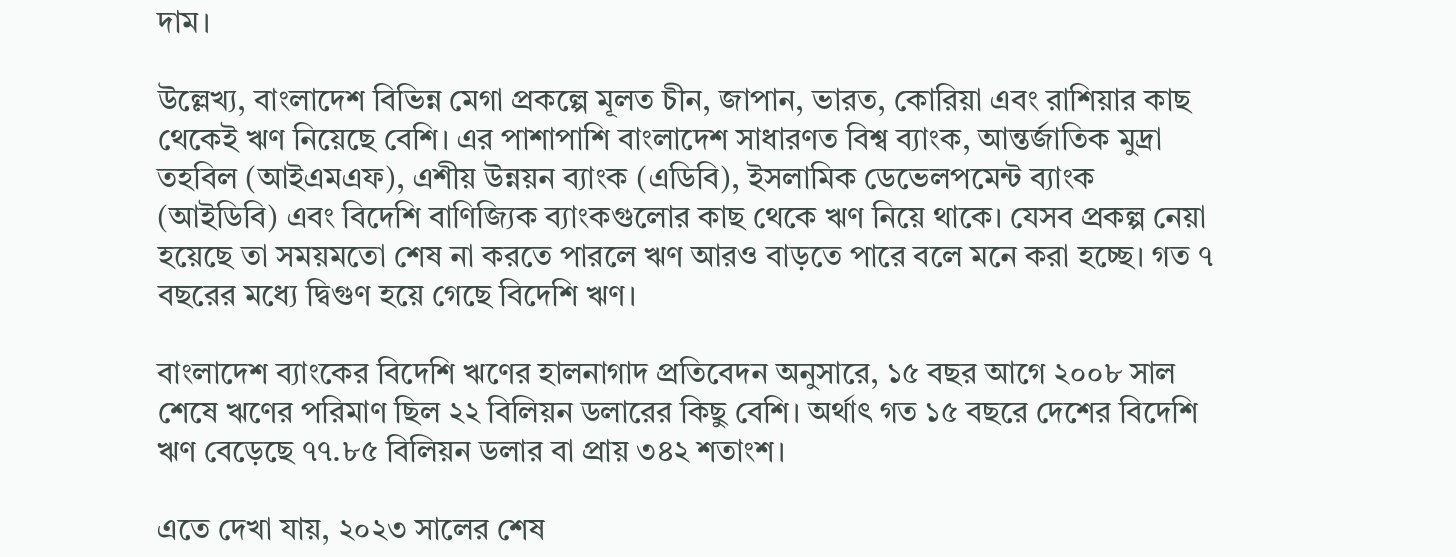দাম।

উল্লেখ্য, বাংলাদেশ বিভিন্ন মেগা প্রকল্পে মূলত চীন, জাপান, ভারত, কোরিয়া এবং রাশিয়ার কাছ থেকেই ঋণ নিয়েছে বেশি। এর পাশাপাশি বাংলাদেশ সাধারণত বিশ্ব ব্যাংক, আন্তর্জাতিক মুদ্রা তহবিল (আইএমএফ), এশীয় উন্নয়ন ব্যাংক (এডিবি), ইসলামিক ডেভেলপমেন্ট ব্যাংক (আইডিবি) এবং বিদেশি বাণিজ্যিক ব্যাংকগুলোর কাছ থেকে ঋণ নিয়ে থাকে। যেসব প্রকল্প নেয়া হয়েছে তা সময়মতো শেষ না করতে পারলে ঋণ আরও বাড়তে পারে বলে মনে করা হচ্ছে। গত ৭ বছরের মধ্যে দ্বিগুণ হয়ে গেছে বিদেশি ঋণ।

বাংলাদেশ ব্যাংকের বিদেশি ঋণের হালনাগাদ প্রতিবেদন অনুসারে, ১৫ বছর আগে ২০০৮ সাল শেষে ঋণের পরিমাণ ছিল ২২ বিলিয়ন ডলারের কিছু বেশি। অর্থাৎ গত ১৫ বছরে দেশের বিদেশি ঋণ বেড়েছে ৭৭.৮৫ বিলিয়ন ডলার বা প্রায় ৩৪২ শতাংশ।

এতে দেখা যায়, ২০২৩ সালের শেষ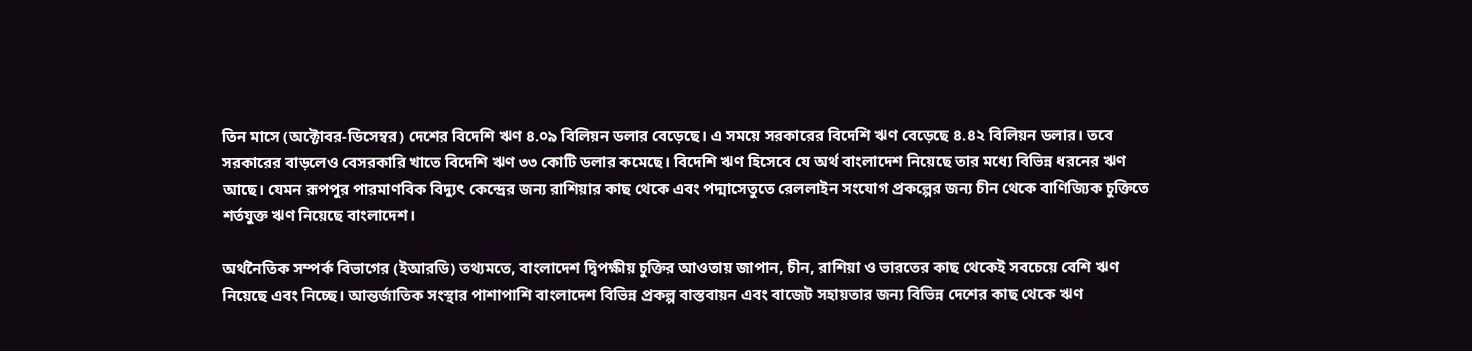তিন মাসে (অক্টোবর-ডিসেম্বর) দেশের বিদেশি ঋণ ৪.০৯ বিলিয়ন ডলার বেড়েছে। এ সময়ে সরকারের বিদেশি ঋণ বেড়েছে ৪.৪২ বিলিয়ন ডলার। তবে সরকারের বাড়লেও বেসরকারি খাতে বিদেশি ঋণ ৩৩ কোটি ডলার কমেছে। বিদেশি ঋণ হিসেবে যে অর্থ বাংলাদেশ নিয়েছে তার মধ্যে বিভিন্ন ধরনের ঋণ আছে। যেমন রূপপুর পারমাণবিক বিদ্যুৎ কেন্দ্রের জন্য রাশিয়ার কাছ থেকে এবং পদ্মাসেতুতে রেললাইন সংযোগ প্রকল্পের জন্য চীন থেকে বাণিজ্যিক চুক্তিতে শর্তযুক্ত ঋণ নিয়েছে বাংলাদেশ।

অর্থনৈতিক সম্পর্ক বিভাগের (ইআরডি) তথ্যমতে, বাংলাদেশ দ্বিপক্ষীয় চুক্তির আওতায় জাপান, চীন, রাশিয়া ও ভারতের কাছ থেকেই সবচেয়ে বেশি ঋণ নিয়েছে এবং নিচ্ছে। আন্তর্জাতিক সংস্থার পাশাপাশি বাংলাদেশ বিভিন্ন প্রকল্প বাস্তবায়ন এবং বাজেট সহায়তার জন্য বিভিন্ন দেশের কাছ থেকে ঋণ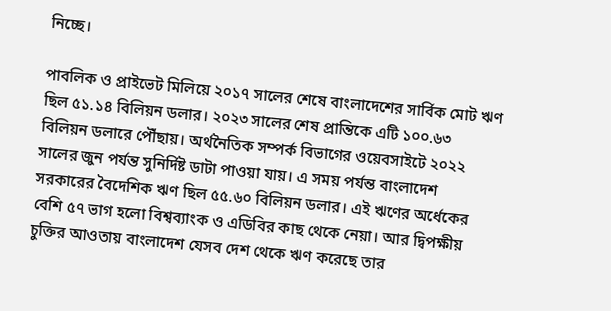নিচ্ছে।

পাবলিক ও প্রাইভেট মিলিয়ে ২০১৭ সালের শেষে বাংলাদেশের সার্বিক মোট ঋণ ছিল ৫১.১৪ বিলিয়ন ডলার। ২০২৩ সালের শেষ প্রান্তিকে এটি ১০০.৬৩ বিলিয়ন ডলারে পৌঁছায়। অর্থনৈতিক সম্পর্ক বিভাগের ওয়েবসাইটে ২০২২ সালের জুন পর্যন্ত সুনির্দিষ্ট ডাটা পাওয়া যায়। এ সময় পর্যন্ত বাংলাদেশ সরকারের বৈদেশিক ঋণ ছিল ৫৫.৬০ বিলিয়ন ডলার। এই ঋণের অর্ধেকের বেশি ৫৭ ভাগ হলো বিশ্বব্যাংক ও এডিবির কাছ থেকে নেয়া। আর দ্বিপক্ষীয় চুক্তির আওতায় বাংলাদেশ যেসব দেশ থেকে ঋণ করেছে তার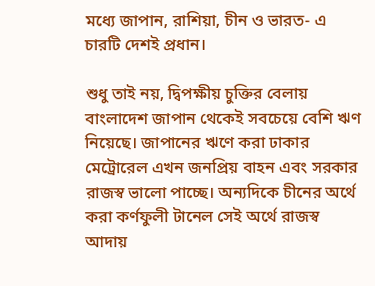মধ্যে জাপান, রাশিয়া, চীন ও ভারত- এ চারটি দেশই প্রধান।

শুধু তাই নয়, দ্বিপক্ষীয় চুক্তির বেলায় বাংলাদেশ জাপান থেকেই সবচেয়ে বেশি ঋণ নিয়েছে। জাপানের ঋণে করা ঢাকার মেট্রোরেল এখন জনপ্রিয় বাহন এবং সরকার রাজস্ব ভালো পাচ্ছে। অন্যদিকে চীনের অর্থে করা কর্ণফুলী টানেল সেই অর্থে রাজস্ব আদায়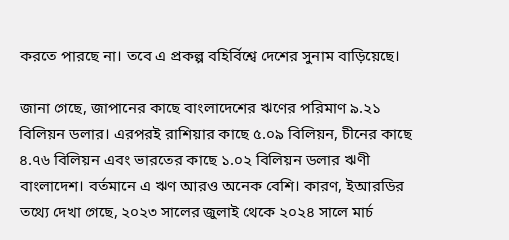করতে পারছে না। তবে এ প্রকল্প বহির্বিশ্বে দেশের সুনাম বাড়িয়েছে।

জানা গেছে, জাপানের কাছে বাংলাদেশের ঋণের পরিমাণ ৯.২১ বিলিয়ন ডলার। এরপরই রাশিয়ার কাছে ৫.০৯ বিলিয়ন, চীনের কাছে ৪.৭৬ বিলিয়ন এবং ভারতের কাছে ১.০২ বিলিয়ন ডলার ঋণী বাংলাদেশ। বর্তমানে এ ঋণ আরও অনেক বেশি। কারণ, ইআরডির তথ্যে দেখা গেছে, ২০২৩ সালের জুলাই থেকে ২০২৪ সালে মার্চ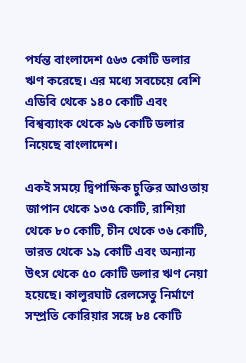পর্যন্ত বাংলাদেশ ৫৬৩ কোটি ডলার ঋণ করেছে। এর মধ্যে সবচেয়ে বেশি এডিবি থেকে ১৪০ কোটি এবং বিশ্বব্যাংক থেকে ৯৬ কোটি ডলার নিয়েছে বাংলাদেশ।

একই সময়ে দ্বিপাক্ষিক চুক্তির আওতায় জাপান থেকে ১৩৫ কোটি, রাশিয়া থেকে ৮০ কোটি, চীন থেকে ৩৬ কোটি, ভারত থেকে ১৯ কোটি এবং অন্যান্য উৎস থেকে ৫০ কোটি ডলার ঋণ নেয়া হয়েছে। কালুরঘাট রেলসেতু নির্মাণে সম্প্রতি কোরিয়ার সঙ্গে ৮৪ কোটি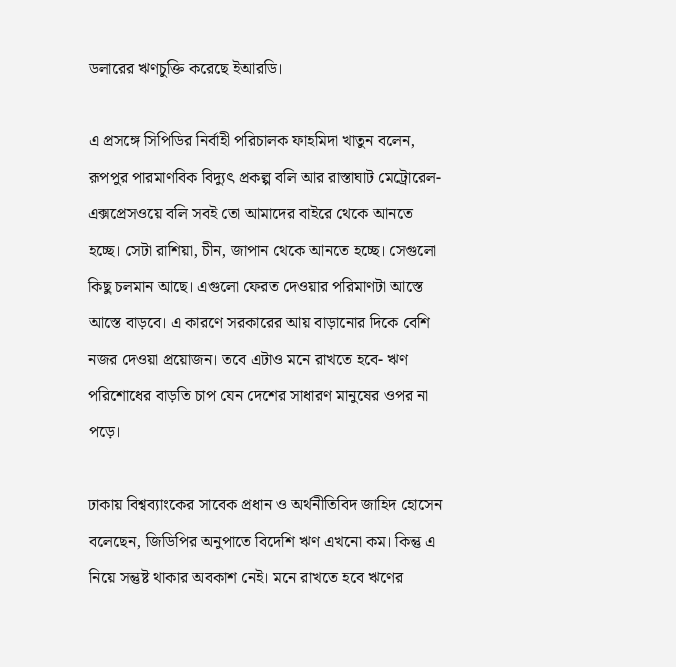ডলারের ঋণচুক্তি করেছে ইআরডি।

এ প্রসঙ্গে সিপিডির নির্বাহী পরিচালক ফাহমিদা খাতুন বলেন, রূপপুর পারমাণবিক বিদ্যুৎ প্রকল্প বলি আর রাস্তাঘাট মেট্রোরেল-এক্সপ্রেসওয়ে বলি সবই তো আমাদের বাইরে থেকে আনতে হচ্ছে। সেটা রাশিয়া, চীন, জাপান থেকে আনতে হচ্ছে। সেগুলো কিছু চলমান আছে। এগুলো ফেরত দেওয়ার পরিমাণটা আস্তে আস্তে বাড়বে। এ কারণে সরকারের আয় বাড়ানোর দিকে বেশি নজর দেওয়া প্রয়োজন। তবে এটাও মনে রাখতে হবে- ঋণ পরিশোধের বাড়তি চাপ যেন দেশের সাধারণ মানুষের ওপর না পড়ে।

ঢাকায় বিশ্বব্যাংকের সাবেক প্রধান ও অর্থনীতিবিদ জাহিদ হোসেন বলেছেন, জিডিপির অনুপাতে বিদেশি ঋণ এখনো কম। কিন্তু এ নিয়ে সন্তুষ্ট থাকার অবকাশ নেই। মনে রাখতে হবে ঋণের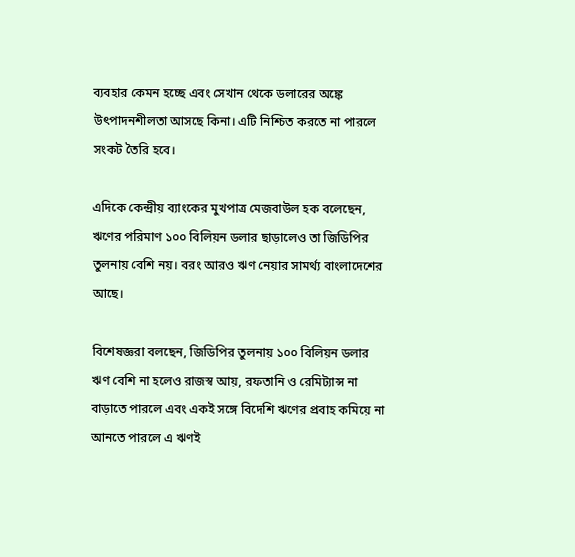ব্যবহার কেমন হচ্ছে এবং সেখান থেকে ডলারের অঙ্কে উৎপাদনশীলতা আসছে কিনা। এটি নিশ্চিত করতে না পারলে সংকট তৈরি হবে।

এদিকে কেন্দ্রীয় ব্যাংকের মুখপাত্র মেজবাউল হক বলেছেন, ঋণের পরিমাণ ১০০ বিলিয়ন ডলার ছাড়ালেও তা জিডিপির তুলনায় বেশি নয়। বরং আরও ঋণ নেয়ার সামর্থ্য বাংলাদেশের আছে।

বিশেষজ্ঞরা বলছেন, জিডিপির তুলনায় ১০০ বিলিয়ন ডলার ঋণ বেশি না হলেও রাজস্ব আয়, রফতানি ও রেমিট্যান্স না বাড়াতে পারলে এবং একই সঙ্গে বিদেশি ঋণের প্রবাহ কমিয়ে না আনতে পারলে এ ঋণই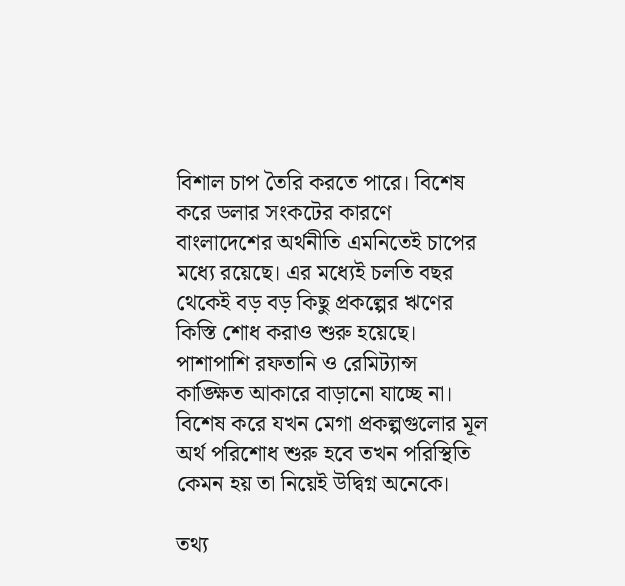বিশাল চাপ তৈরি করতে পারে। বিশেষ করে ডলার সংকটের কারণে বাংলাদেশের অর্থনীতি এমনিতেই চাপের মধ্যে রয়েছে। এর মধ্যেই চলতি বছর থেকেই বড় বড় কিছু প্রকল্পের ঋণের কিস্তি শোধ করাও শুরু হয়েছে। পাশাপাশি রফতানি ও রেমিট্যান্স কাঙ্ক্ষিত আকারে বাড়ানো যাচ্ছে না। বিশেষ করে যখন মেগা প্রকল্পগুলোর মূল অর্থ পরিশোধ শুরু হবে তখন পরিস্থিতি কেমন হয় তা নিয়েই উদ্বিগ্ন অনেকে।

তথ্য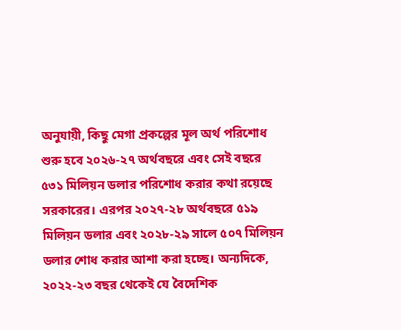অনুযায়ী, কিছু মেগা প্রকল্পের মূল অর্থ পরিশোধ শুরু হবে ২০২৬-২৭ অর্থবছরে এবং সেই বছরে ৫৩১ মিলিয়ন ডলার পরিশোধ করার কথা রয়েছে সরকারের। এরপর ২০২৭-২৮ অর্থবছরে ৫১৯ মিলিয়ন ডলার এবং ২০২৮-২৯ সালে ৫০৭ মিলিয়ন ডলার শোধ করার আশা করা হচ্ছে। অন্যদিকে, ২০২২-২৩ বছর থেকেই যে বৈদেশিক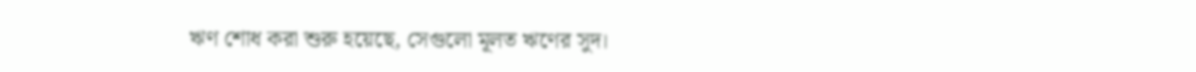ঋণ শোধ করা শুরু হয়েছে, সেগুলো মূলত ঋণের সুদ।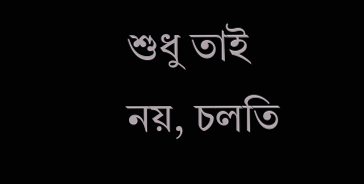শুধু তাই নয়, চলতি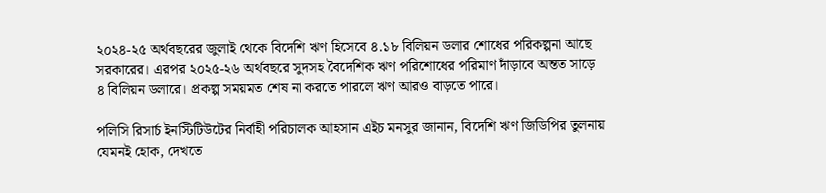২০২৪-২৫ অর্থবছরের জুলাই থেকে বিদেশি ঋণ হিসেবে ৪.১৮ বিলিয়ন ডলার শোধের পরিকল্পনা আছে সরকারের। এরপর ২০২৫-২৬ অর্থবছরে সুদসহ বৈদেশিক ঋণ পরিশোধের পরিমাণ দাঁড়াবে অন্তত সাড়ে ৪ বিলিয়ন ডলারে। প্রকল্প সময়মত শেষ না করতে পারলে ঋণ আরও বাড়তে পারে।

পলিসি রিসার্চ ইনস্টিটিউটের নির্বাহী পরিচালক আহসান এইচ মনসুর জানান, বিদেশি ঋণ জিডিপির তুলনায় যেমনই হোক, দেখতে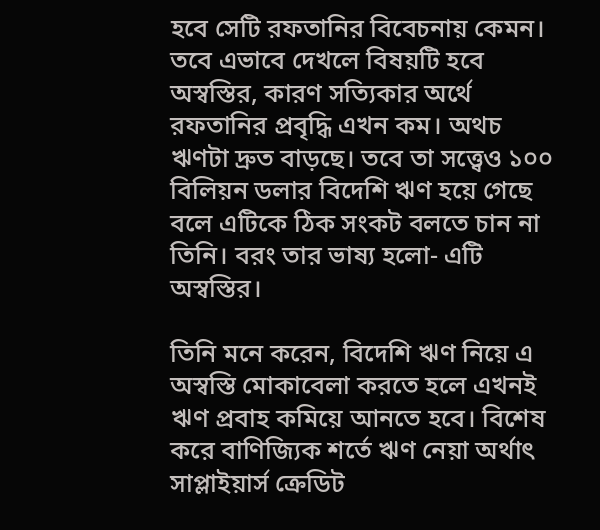হবে সেটি রফতানির বিবেচনায় কেমন। তবে এভাবে দেখলে বিষয়টি হবে অস্বস্তির, কারণ সত্যিকার অর্থে রফতানির প্রবৃদ্ধি এখন কম। অথচ ঋণটা দ্রুত বাড়ছে। তবে তা সত্ত্বেও ১০০ বিলিয়ন ডলার বিদেশি ঋণ হয়ে গেছে বলে এটিকে ঠিক সংকট বলতে চান না তিনি। বরং তার ভাষ্য হলো- এটি অস্বস্তির।

তিনি মনে করেন, বিদেশি ঋণ নিয়ে এ অস্বস্তি মোকাবেলা করতে হলে এখনই ঋণ প্রবাহ কমিয়ে আনতে হবে। বিশেষ করে বাণিজ্যিক শর্তে ঋণ নেয়া অর্থাৎ সাপ্লাইয়ার্স ক্রেডিট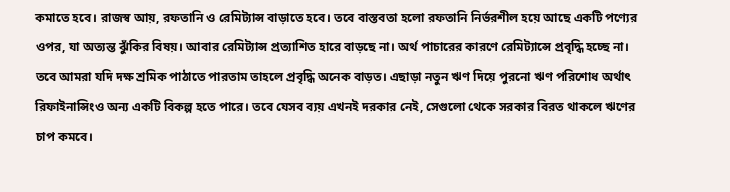কমাতে হবে। রাজস্ব আয়, রফতানি ও রেমিট্যান্স বাড়াতে হবে। তবে বাস্তবতা হলো রফতানি নির্ভরশীল হয়ে আছে একটি পণ্যের ওপর, যা অত্যন্ত ঝুঁকির বিষয়। আবার রেমিট্যান্স প্রত্যাশিত হারে বাড়ছে না। অর্থ পাচারের কারণে রেমিট্যান্সে প্রবৃদ্ধি হচ্ছে না। তবে আমরা যদি দক্ষ শ্রমিক পাঠাতে পারতাম তাহলে প্রবৃদ্ধি অনেক বাড়ত। এছাড়া নতুন ঋণ দিয়ে পুরনো ঋণ পরিশোধ অর্থাৎ রিফাইনান্সিংও অন্য একটি বিকল্প হতে পারে। তবে যেসব ব্যয় এখনই দরকার নেই, সেগুলো থেকে সরকার বিরত থাকলে ঋণের চাপ কমবে।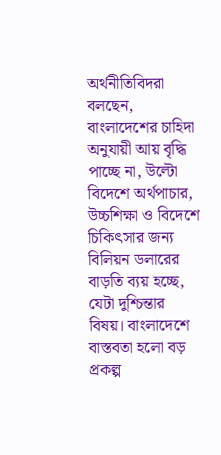অর্থনীতিবিদরা বলছেন, বাংলাদেশের চাহিদা অনুযায়ী আয় বৃদ্ধি পাচ্ছে না, উল্টো বিদেশে অর্থপাচার, উচ্চশিক্ষা ও বিদেশে চিকিৎসার জন্য বিলিয়ন ডলারের বাড়তি ব্যয় হচ্ছে, যেটা দুশ্চিন্তার বিষয়। বাংলাদেশে বাস্তবতা হলো বড় প্রকল্প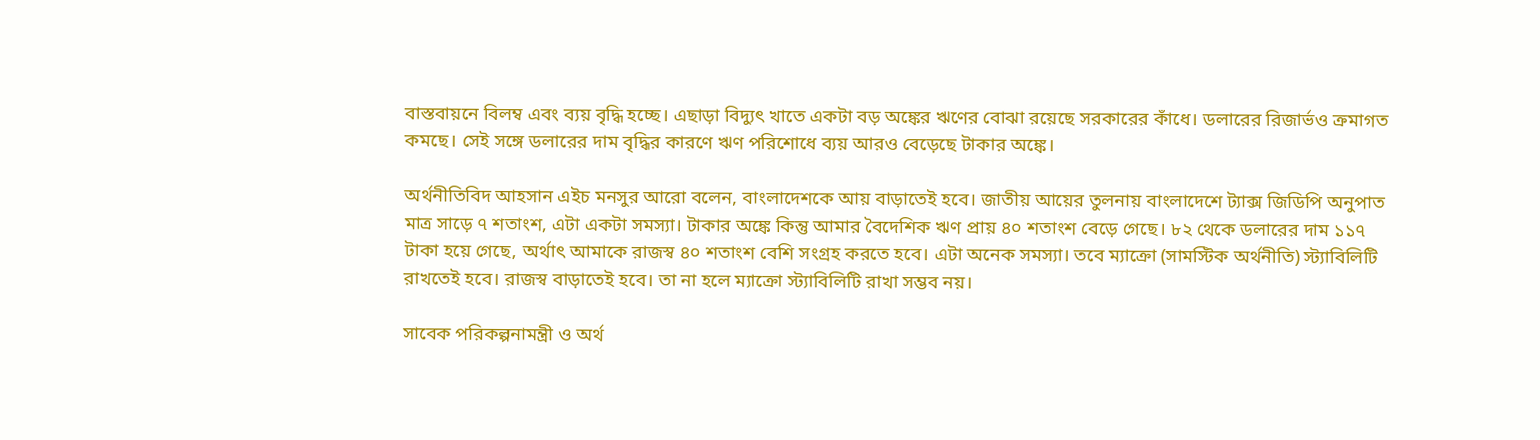বাস্তবায়নে বিলম্ব এবং ব্যয় বৃদ্ধি হচ্ছে। এছাড়া বিদ্যুৎ খাতে একটা বড় অঙ্কের ঋণের বোঝা রয়েছে সরকারের কাঁধে। ডলারের রিজার্ভও ক্রমাগত কমছে। সেই সঙ্গে ডলারের দাম বৃদ্ধির কারণে ঋণ পরিশোধে ব্যয় আরও বেড়েছে টাকার অঙ্কে।

অর্থনীতিবিদ আহসান এইচ মনসুর আরো বলেন, বাংলাদেশকে আয় বাড়াতেই হবে। জাতীয় আয়ের তুলনায় বাংলাদেশে ট্যাক্স জিডিপি অনুপাত মাত্র সাড়ে ৭ শতাংশ, এটা একটা সমস্যা। টাকার অঙ্কে কিন্তু আমার বৈদেশিক ঋণ প্রায় ৪০ শতাংশ বেড়ে গেছে। ৮২ থেকে ডলারের দাম ১১৭ টাকা হয়ে গেছে, অর্থাৎ আমাকে রাজস্ব ৪০ শতাংশ বেশি সংগ্রহ করতে হবে। এটা অনেক সমস্যা। তবে ম্যাক্রো (সামস্টিক অর্থনীতি) স্ট্যাবিলিটি রাখতেই হবে। রাজস্ব বাড়াতেই হবে। তা না হলে ম্যাক্রো স্ট্যাবিলিটি রাখা সম্ভব নয়।

সাবেক পরিকল্পনামন্ত্রী ও অর্থ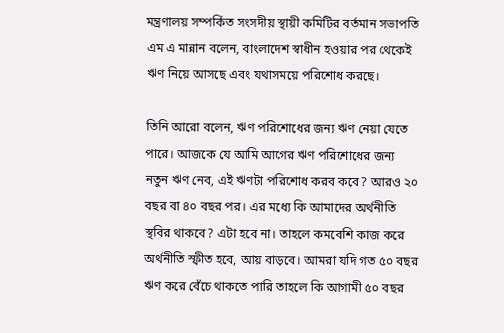মন্ত্রণালয় সম্পর্কিত সংসদীয় স্থায়ী কমিটির বর্তমান সভাপতি এম এ মান্নান বলেন, বাংলাদেশ স্বাধীন হওয়ার পর থেকেই ঋণ নিয়ে আসছে এবং যথাসময়ে পরিশোধ করছে।

তিনি আরো বলেন, ঋণ পরিশোধের জন্য ঋণ নেয়া যেতে পারে। আজকে যে আমি আগের ঋণ পরিশোধের জন্য নতুন ঋণ নেব, এই ঋণটা পরিশোধ করব কবে? আরও ২০ বছর বা ৪০ বছর পর। এর মধ্যে কি আমাদের অর্থনীতি স্থবির থাকবে? এটা হবে না। তাহলে কমবেশি কাজ করে অর্থনীতি স্ফীত হবে, আয় বাড়বে। আমরা যদি গত ৫০ বছর ঋণ করে বেঁচে থাকতে পারি তাহলে কি আগামী ৫০ বছর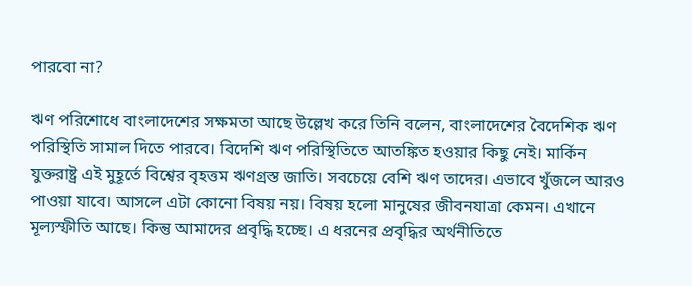পারবো না?

ঋণ পরিশোধে বাংলাদেশের সক্ষমতা আছে উল্লেখ করে তিনি বলেন, বাংলাদেশের বৈদেশিক ঋণ পরিস্থিতি সামাল দিতে পারবে। বিদেশি ঋণ পরিস্থিতিতে আতঙ্কিত হওয়ার কিছু নেই। মার্কিন যুক্তরাষ্ট্র এই মুহূর্তে বিশ্বের বৃহত্তম ঋণগ্রস্ত জাতি। সবচেয়ে বেশি ঋণ তাদের। এভাবে খুঁজলে আরও পাওয়া যাবে। আসলে এটা কোনো বিষয় নয়। বিষয় হলো মানুষের জীবনযাত্রা কেমন। এখানে মূল্যস্ফীতি আছে। কিন্তু আমাদের প্রবৃদ্ধি হচ্ছে। এ ধরনের প্রবৃদ্ধির অর্থনীতিতে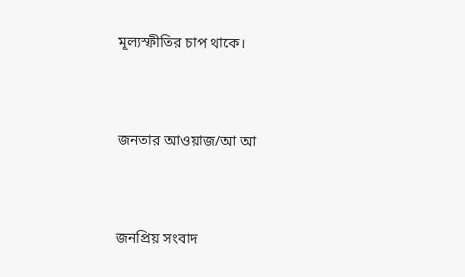মূল্যস্ফীতির চাপ থাকে।



জনতার আওয়াজ/আ আ



জনপ্রিয় সংবাদ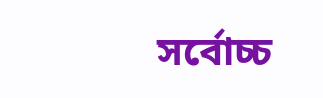সর্বোচ্চ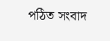পঠিত সংবাদ